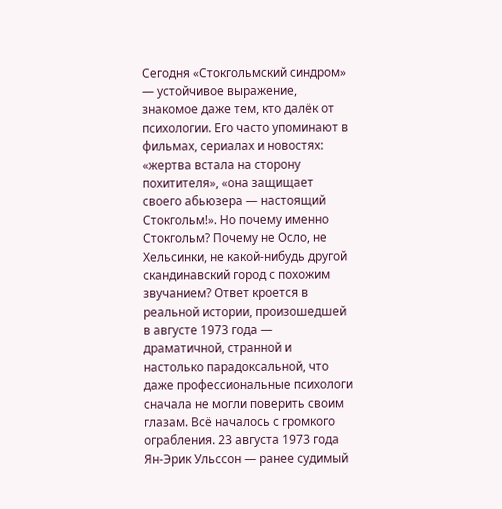Сегодня «Стокгольмский синдром» — устойчивое выражение, знакомое даже тем, кто далёк от психологии. Его часто упоминают в фильмах, сериалах и новостях: «жертва встала на сторону похитителя», «она защищает своего абьюзера — настоящий Стокгольм!». Но почему именно Стокгольм? Почему не Осло, не Хельсинки, не какой-нибудь другой скандинавский город с похожим звучанием? Ответ кроется в реальной истории, произошедшей в августе 1973 года — драматичной, странной и настолько парадоксальной, что даже профессиональные психологи сначала не могли поверить своим глазам. Всё началось с громкого ограбления. 23 августа 1973 года Ян-Эрик Ульссон — ранее судимый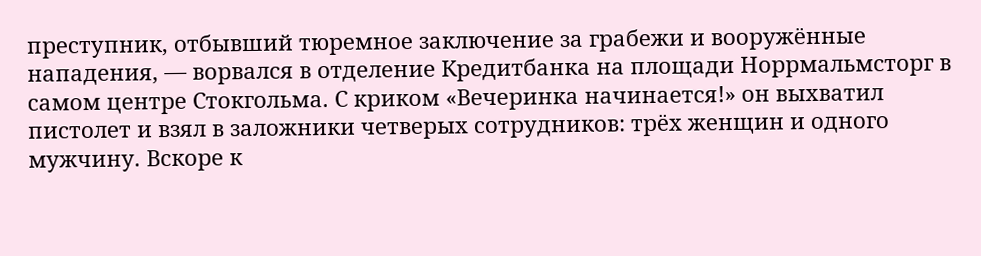преступник, отбывший тюремное заключение за грабежи и вооружённые нападения, — ворвался в отделение Кредитбанка на площади Норрмальмсторг в самом центре Стокгольма. С криком «Вечеринка начинается!» он выхватил пистолет и взял в заложники четверых сотрудников: трёх женщин и одного мужчину. Вскоре к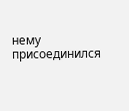нему присоединился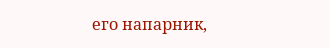его напарник,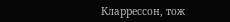Кларрессон, тож